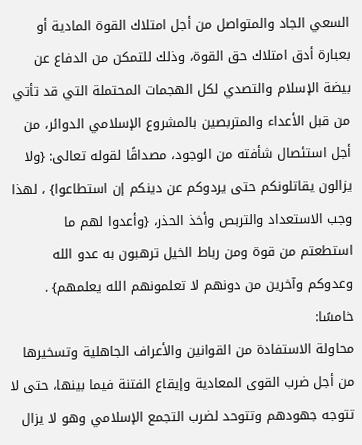السعي الجاد والمتواصل من أجل امتلاك القوة المادية أو بعبارة أدق امتلاك حق القوة، وذلك للتمكن من الدفاع عن بيضة الإسلام والتصدي لكل الهجمات المحتملة التي قد تأتي من قبل الأعداء والمتربصين بالمشروع الإسلامي الدوائر، من أجل استئصال شأفته من الوجود، مصداقًا لقوله تعالى: {ولا يزالون يقاتلونكم حتى يردوكم عن دينكم إن استطاعوا} ، لهذا وجب الاستعداد والتربص وأخذ الحذر، {وأعدوا لهم ما استطعتم من قوة ومن رباط الخيل ترهبون به عدو الله وعدوكم وآخرين من دونهم لا تعلمونهم الله يعلمهم} .
خامسًا:
محاولة الاستفادة من القوانين والأعراف الجاهلية وتسخيرها من أجل ضرب القوى المعادية وإيقاع الفتنة فيما بينها، حتى لا تتوجه جهودهم وتتوحد لضرب التجمع الإسلامي وهو لا يزال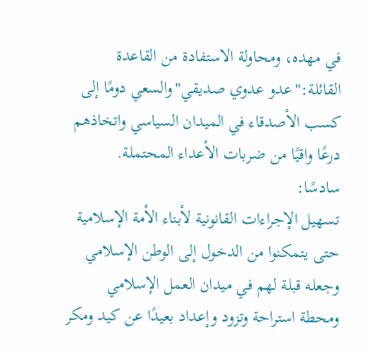في مهده، ومحاولة الاستفادة من القاعدة القائلة:"عدو عدوي صديقي"والسعي دومًا إلى كسب الأصدقاء في الميدان السياسي واتخاذهم درعًا واقيًا من ضربات الأعداء المحتملة.
سادسًا:
تسهيل الإجراءات القانونية لأبناء الأمة الإسلامية حتى يتمكنوا من الدخول إلى الوطن الإسلامي وجعله قبلة لهم في ميدان العمل الإسلامي ومحطة استراحة وتزود وإعداد بعيدًا عن كيد ومكر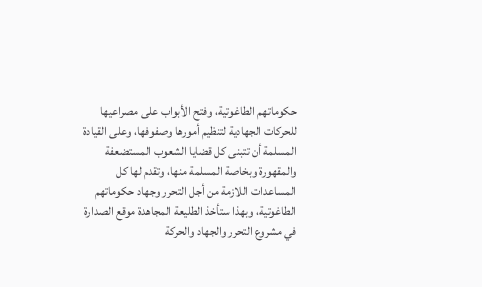حكوماتهم الطاغوتية، وفتح الأبواب على مصراعيها للحركات الجهادية لتنظيم أمورها وصفوفها، وعلى القيادة المسلمة أن تتبنى كل قضايا الشعوب المستضعفة والمقهورة وبخاصة المسلمة منها، وتقدم لها كل المساعدات اللازمة من أجل التحرر وجهاد حكوماتهم الطاغوتية، وبهذا ستأخذ الطليعة المجاهدة موقع الصدارة في مشروع التحرر والجهاد والحركة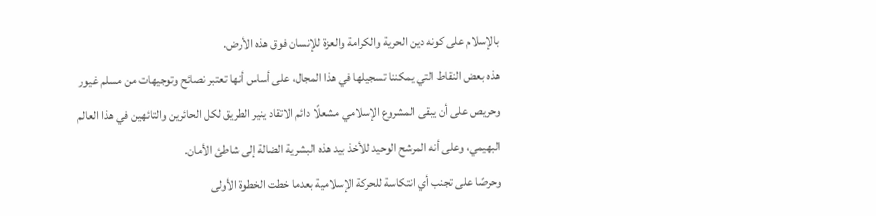بالإسلام على كونه دين الحرية والكرامة والعزة للإنسان فوق هذه الأرض.
هذه بعض النقاط التي يمكننا تسجيلها في هذا المجال، على أساس أنها تعتبر نصائح وتوجيهات من مسلم غيور وحريص على أن يبقى المشروع الإسلامي مشعلًا دائم الاتقاد ينير الطريق لكل الحائرين والتائهين في هذا العالم البهيمي، وعلى أنه المرشح الوحيد للأخذ بيد هذه البشرية الضالة إلى شاطئ الأمان.
وحرصًا على تجنب أي انتكاسة للحركة الإسلامية بعدما خطت الخطوة الأولى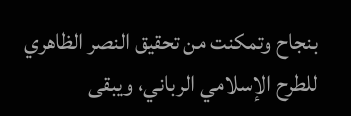بنجاح وتمكنت من تحقيق النصر الظاهري للطرح الإسلامي الرباني، ويبقى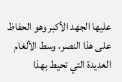عليها الجهد الأكبر وهو الحفاظ على هذا النصر، وسط الألغام العديدة التي تحيط بهذا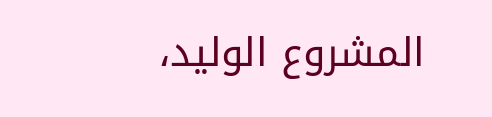المشروع الوليد،